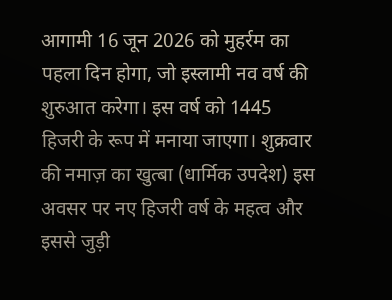आगामी 16 जून 2026 को मुहर्रम का पहला दिन होगा, जो इस्लामी नव वर्ष की शुरुआत करेगा। इस वर्ष को 1445 हिजरी के रूप में मनाया जाएगा। शुक्रवार की नमाज़ का खुत्बा (धार्मिक उपदेश) इस अवसर पर नए हिजरी वर्ष के महत्व और इससे जुड़ी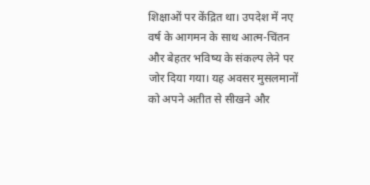शिक्षाओं पर केंद्रित था। उपदेश में नए वर्ष के आगमन के साथ आत्म-चिंतन और बेहतर भविष्य के संकल्प लेने पर जोर दिया गया। यह अवसर मुसलमानों को अपने अतीत से सीखने और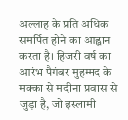अल्लाह के प्रति अधिक समर्पित होने का आह्वान करता है। हिजरी वर्ष का आरंभ पैगंबर मुहम्मद के मक्का से मदीना प्रवास से जुड़ा है, जो इस्लामी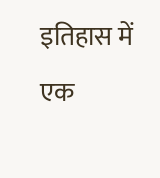इतिहास में एक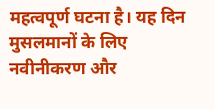महत्वपूर्ण घटना है। यह दिन मुसलमानों के लिए नवीनीकरण और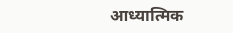आध्यात्मिक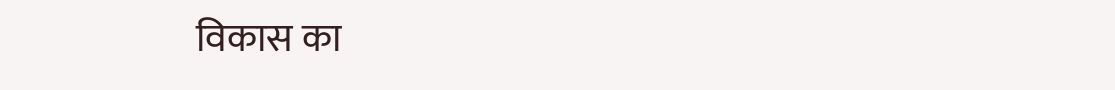विकास का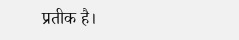प्रतीक है।